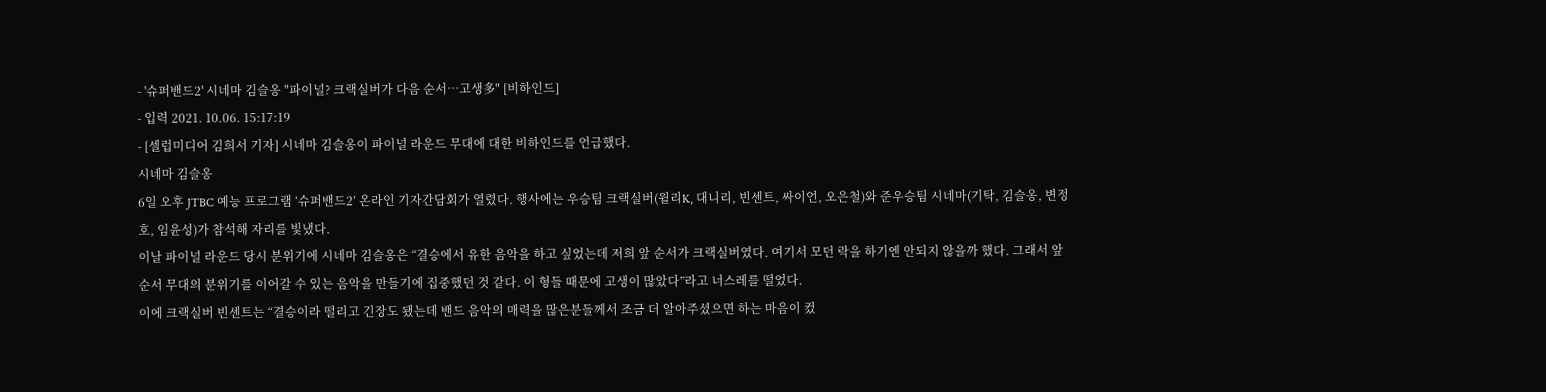- '슈퍼밴드2' 시네마 김슬옹 "파이널? 크랙실버가 다음 순서…고생多" [비하인드]
- 입력 2021. 10.06. 15:17:19
- [셀럽미디어 김희서 기자] 시네마 김슬옹이 파이널 라운드 무대에 대한 비하인드를 언급했다.
시네마 김슬옹
6일 오후 JTBC 예능 프로그램 ‘슈퍼밴드2’ 온라인 기자간담회가 열렸다. 행사에는 우승팀 크랙실버(윌리K, 대니리, 빈센트, 싸이언, 오은철)와 준우승팀 시네마(기탁, 김슬옹, 변정호, 임윤성)가 참석해 자리를 빛냈다.
이날 파이널 라운드 당시 분위기에 시네마 김슬옹은 “결승에서 유한 음악을 하고 싶었는데 저희 앞 순서가 크랙실버였다. 여기서 모던 락을 하기엔 안되지 않을까 했다. 그래서 앞 순서 무대의 분위기를 이어갈 수 있는 음악을 만들기에 집중했던 것 같다. 이 형들 때문에 고생이 많았다”라고 너스레를 떨었다.
이에 크랙실버 빈센트는 “결승이라 떨리고 긴장도 됐는데 밴드 음악의 매력을 많은분들께서 조금 더 알아주셨으면 하는 마음이 컸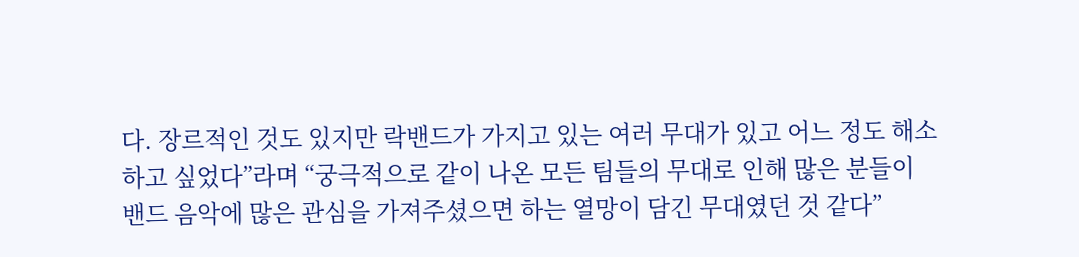다. 장르적인 것도 있지만 락밴드가 가지고 있는 여러 무대가 있고 어느 정도 해소하고 싶었다”라며 “궁극적으로 같이 나온 모든 팀들의 무대로 인해 많은 분들이 밴드 음악에 많은 관심을 가져주셨으면 하는 열망이 담긴 무대였던 것 같다”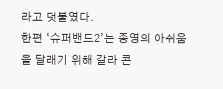라고 덧붙였다.
한편 ‘슈퍼밴드2’는 종영의 아쉬움을 달래기 위해 갈라 콘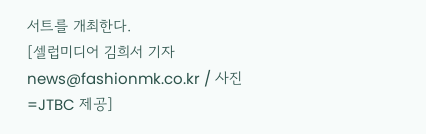서트를 개최한다.
[셀럽미디어 김희서 기자 news@fashionmk.co.kr / 사진=JTBC 제공]